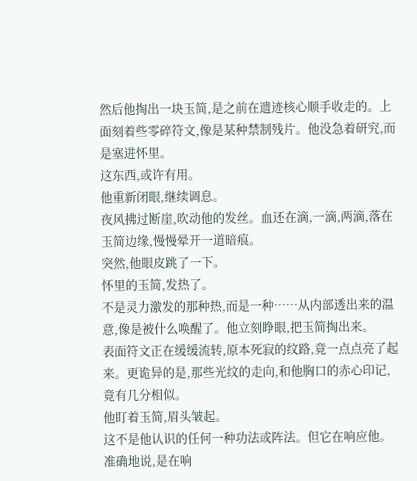然后他掏出一块玉简,是之前在遗迹核心顺手收走的。上面刻着些零碎符文,像是某种禁制残片。他没急着研究,而是塞进怀里。
这东西,或许有用。
他重新闭眼,继续调息。
夜风拂过断崖,吹动他的发丝。血还在滴,一滴,两滴,落在玉简边缘,慢慢晕开一道暗痕。
突然,他眼皮跳了一下。
怀里的玉简,发热了。
不是灵力激发的那种热,而是一种……从内部透出来的温意,像是被什么唤醒了。他立刻睁眼,把玉简掏出来。
表面符文正在缓缓流转,原本死寂的纹路,竟一点点亮了起来。更诡异的是,那些光纹的走向,和他胸口的赤心印记,竟有几分相似。
他盯着玉简,眉头皱起。
这不是他认识的任何一种功法或阵法。但它在响应他。准确地说,是在响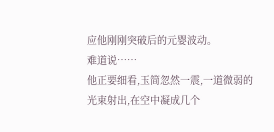应他刚刚突破后的元婴波动。
难道说……
他正要细看,玉简忽然一震,一道微弱的光束射出,在空中凝成几个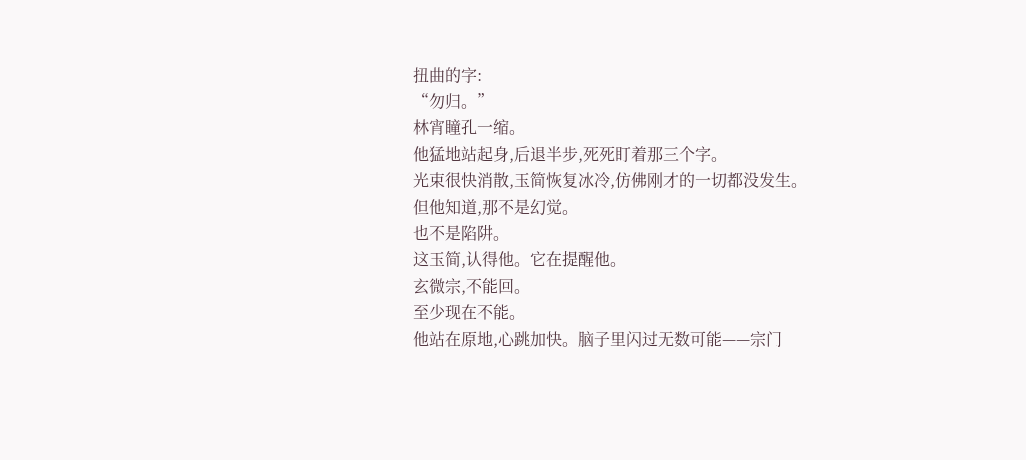扭曲的字:
“勿归。”
林宵瞳孔一缩。
他猛地站起身,后退半步,死死盯着那三个字。
光束很快消散,玉简恢复冰冷,仿佛刚才的一切都没发生。
但他知道,那不是幻觉。
也不是陷阱。
这玉简,认得他。它在提醒他。
玄微宗,不能回。
至少现在不能。
他站在原地,心跳加快。脑子里闪过无数可能——宗门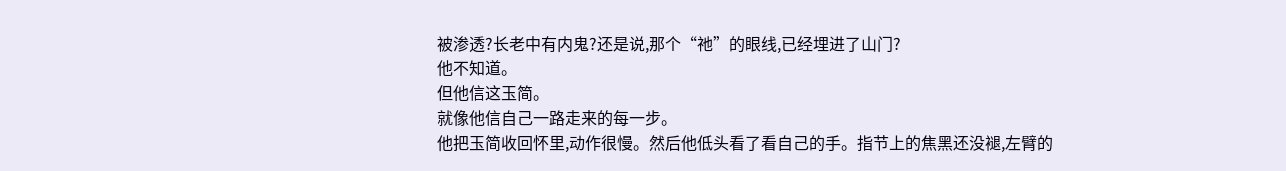被渗透?长老中有内鬼?还是说,那个“祂”的眼线,已经埋进了山门?
他不知道。
但他信这玉简。
就像他信自己一路走来的每一步。
他把玉简收回怀里,动作很慢。然后他低头看了看自己的手。指节上的焦黑还没褪,左臂的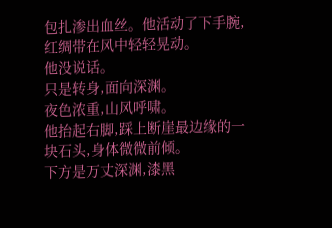包扎渗出血丝。他活动了下手腕,红绸带在风中轻轻晃动。
他没说话。
只是转身,面向深渊。
夜色浓重,山风呼啸。
他抬起右脚,踩上断崖最边缘的一块石头,身体微微前倾。
下方是万丈深渊,漆黑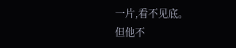一片,看不见底。
但他不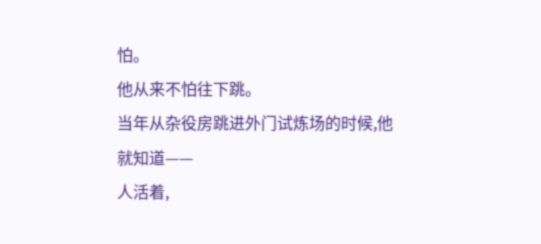怕。
他从来不怕往下跳。
当年从杂役房跳进外门试炼场的时候,他就知道——
人活着,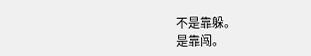不是靠躲。
是靠闯。